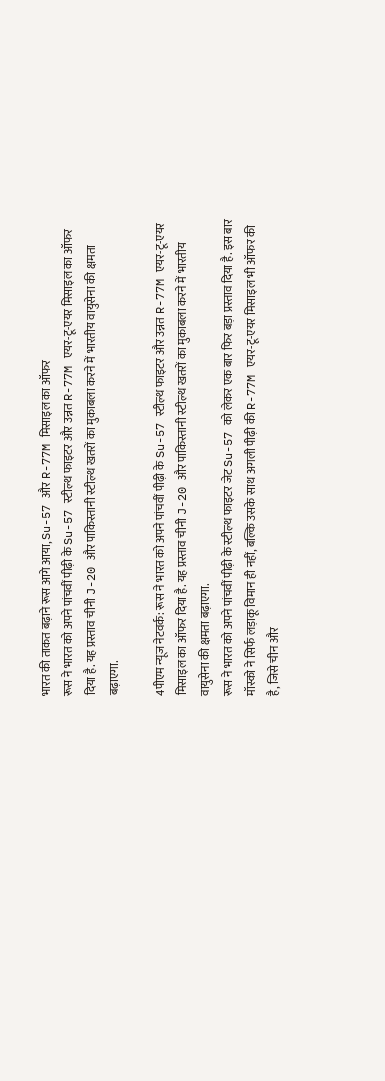भारत की ताकत बढ़ाने रूस आगे आया, Su-57 और R-77M मिसाइल का ऑफर
रूस ने भारत को अपने पांचवीं पीढ़ी के Su-57 स्टील्थ फाइटर और उन्नत R-77M एयर-टू-एयर मिसाइल का ऑफर दिया है. यह प्रस्ताव चीनी J-20 और पाकिस्तानी स्टील्थ खतरों का मुकाबला करने में भारतीय वायुसेना की क्षमता बढ़ाएगा.

4पीएम न्यूज नेटवर्क: रूस ने भारत को अपने पांचवीं पीढ़ी के Su-57 स्टील्थ फाइटर और उन्नत R-77M एयर-टू-एयर मिसाइल का ऑफर दिया है. यह प्रस्ताव चीनी J-20 और पाकिस्तानी स्टील्थ खतरों का मुकाबला करने में भारतीय वायुसेना की क्षमता बढ़ाएगा.
रूस ने भारत को अपने पांचवीं पीढ़ी के स्टील्थ फाइटर जेट Su-57 को लेकर एक बार फिर बड़ा प्रस्ताव दिया है. इस बार मॉस्को ने सिर्फ लड़ाकू विमान ही नहीं, बल्कि उसके साथ अगली पीढ़ी की R-77M एयर-टू-एयर मिसाइल भी ऑफर की है, जिसे चीन और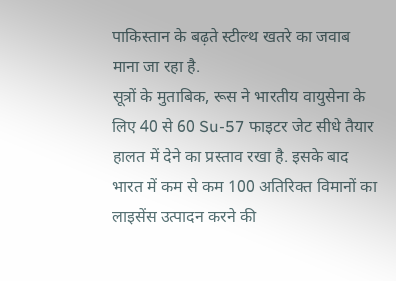पाकिस्तान के बढ़ते स्टील्थ खतरे का जवाब माना जा रहा है.
सूत्रों के मुताबिक, रूस ने भारतीय वायुसेना के लिए 40 से 60 Su-57 फाइटर जेट सीधे तैयार हालत में देने का प्रस्ताव रखा है. इसके बाद भारत में कम से कम 100 अतिरिक्त विमानों का लाइसेंस उत्पादन करने की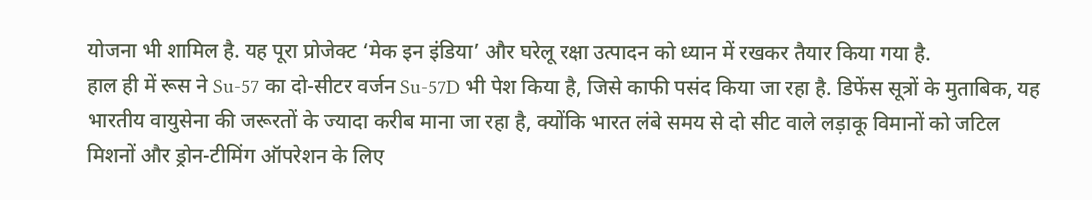योजना भी शामिल है. यह पूरा प्रोजेक्ट ‘मेक इन इंडिया’ और घरेलू रक्षा उत्पादन को ध्यान में रखकर तैयार किया गया है.
हाल ही में रूस ने Su-57 का दो-सीटर वर्जन Su-57D भी पेश किया है, जिसे काफी पसंद किया जा रहा है. डिफेंस सूत्रों के मुताबिक, यह भारतीय वायुसेना की जरूरतों के ज्यादा करीब माना जा रहा है, क्योंकि भारत लंबे समय से दो सीट वाले लड़ाकू विमानों को जटिल मिशनों और ड्रोन-टीमिंग ऑपरेशन के लिए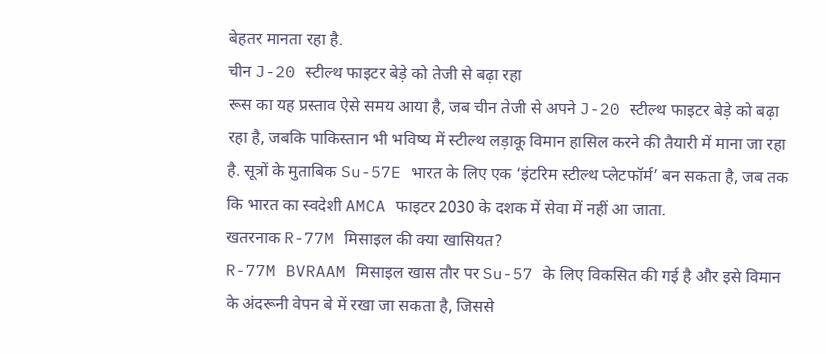बेहतर मानता रहा है.
चीन J-20 स्टील्थ फाइटर बेड़े को तेजी से बढ़ा रहा
रूस का यह प्रस्ताव ऐसे समय आया है, जब चीन तेजी से अपने J-20 स्टील्थ फाइटर बेड़े को बढ़ा रहा है, जबकि पाकिस्तान भी भविष्य में स्टील्थ लड़ाकू विमान हासिल करने की तैयारी में माना जा रहा है. सूत्रों के मुताबिक Su-57E भारत के लिए एक ‘इंटरिम स्टील्थ प्लेटफॉर्म’ बन सकता है, जब तक कि भारत का स्वदेशी AMCA फाइटर 2030 के दशक में सेवा में नहीं आ जाता.
खतरनाक R-77M मिसाइल की क्या खासियत?
R-77M BVRAAM मिसाइल खास तौर पर Su-57 के लिए विकसित की गई है और इसे विमान के अंदरूनी वेपन बे में रखा जा सकता है, जिससे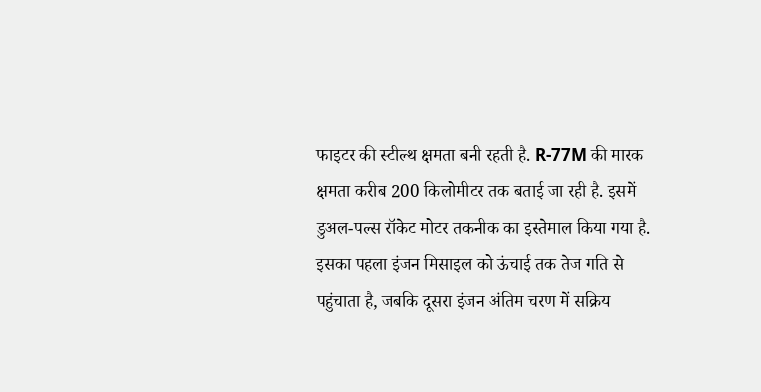फाइटर की स्टील्थ क्षमता बनी रहती है. R-77M की मारक क्षमता करीब 200 किलोमीटर तक बताई जा रही है. इसमें डुअल-पल्स रॉकेट मोटर तकनीक का इस्तेमाल किया गया है.
इसका पहला इंजन मिसाइल को ऊंचाई तक तेज गति से पहुंचाता है, जबकि दूसरा इंजन अंतिम चरण में सक्रिय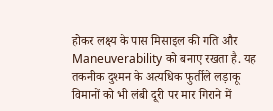होकर लक्ष्य के पास मिसाइल की गति और Maneuverability को बनाए रखता है. यह तकनीक दुश्मन के अत्यधिक फुर्तीले लड़ाकू विमानों को भी लंबी दूरी पर मार गिराने में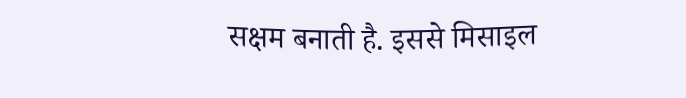सक्षम बनाती है. इससे मिसाइल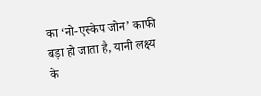का ‘नो-एस्केप जोन’ काफी बड़ा हो जाता है, यानी लक्ष्य के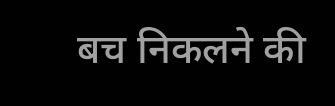बच निकलने की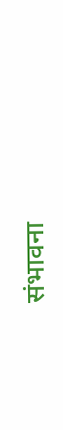संभावना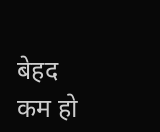बेहद कम हो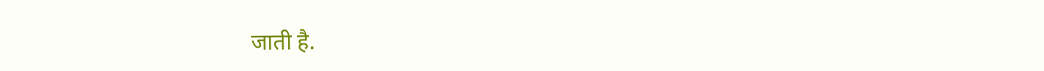जाती है.